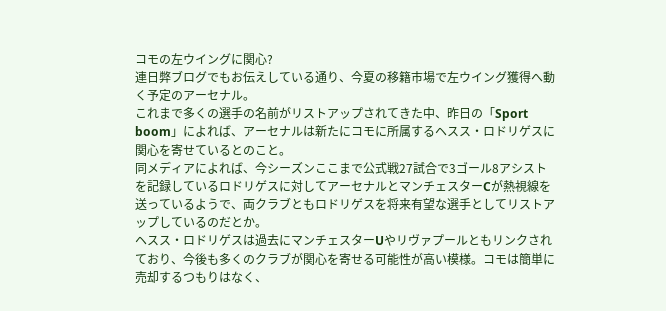コモの左ウイングに関心?
連日弊ブログでもお伝えしている通り、今夏の移籍市場で左ウイング獲得へ動く予定のアーセナル。
これまで多くの選手の名前がリストアップされてきた中、昨日の「Sport boom」によれば、アーセナルは新たにコモに所属するヘスス・ロドリゲスに関心を寄せているとのこと。
同メディアによれば、今シーズンここまで公式戦27試合で3ゴール8アシストを記録しているロドリゲスに対してアーセナルとマンチェスターCが熱視線を送っているようで、両クラブともロドリゲスを将来有望な選手としてリストアップしているのだとか。
ヘスス・ロドリゲスは過去にマンチェスターUやリヴァプールともリンクされており、今後も多くのクラブが関心を寄せる可能性が高い模様。コモは簡単に売却するつもりはなく、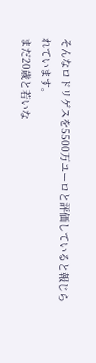そんなロドリゲスを5500万ユーロと評価していると報じられています。
まだ20歳と若いな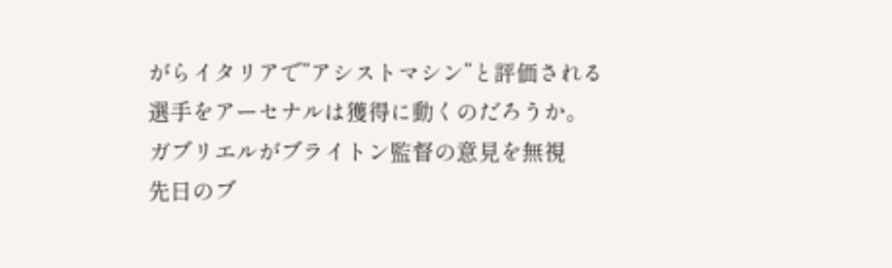がらイタリアで”アシストマシン”と評価される選手をアーセナルは獲得に動くのだろうか。
ガブリエルがブライトン監督の意見を無視
先日のブ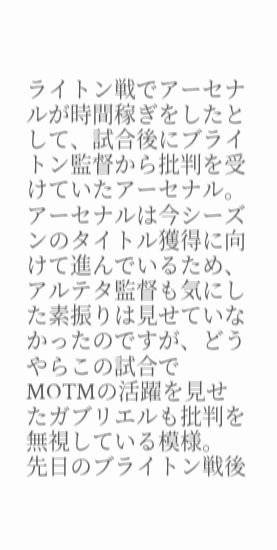ライトン戦でアーセナルが時間稼ぎをしたとして、試合後にブライトン監督から批判を受けていたアーセナル。
アーセナルは今シーズンのタイトル獲得に向けて進んでいるため、アルテタ監督も気にした素振りは見せていなかったのですが、どうやらこの試合でMOTMの活躍を見せたガブリエルも批判を無視している模様。
先日のブライトン戦後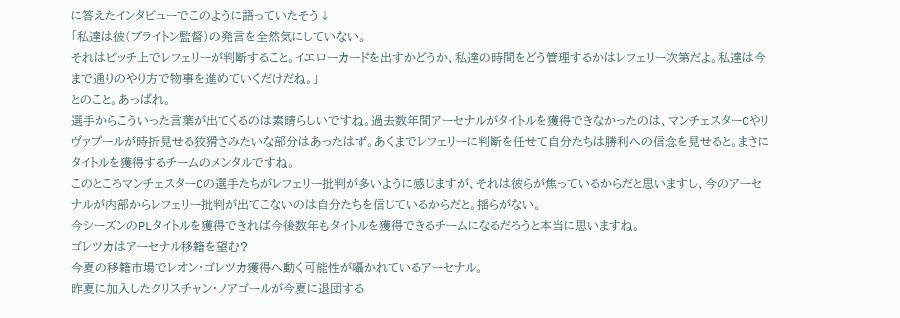に答えたインタビューでこのように語っていたそう↓
「私達は彼(ブライトン監督)の発言を全然気にしていない。
それはピッチ上でレフェリーが判断すること。イエローカードを出すかどうか、私達の時間をどう管理するかはレフェリー次第だよ。私達は今まで通りのやり方で物事を進めていくだけだね。」
とのこと。あっぱれ。
選手からこういった言葉が出てくるのは素晴らしいですね。過去数年間アーセナルがタイトルを獲得できなかったのは、マンチェスターCやリヴァプールが時折見せる狡猾さみたいな部分はあったはず。あくまでレフェリーに判断を任せて自分たちは勝利への信念を見せると。まさにタイトルを獲得するチームのメンタルですね。
このところマンチェスターCの選手たちがレフェリー批判が多いように感じますが、それは彼らが焦っているからだと思いますし、今のアーセナルが内部からレフェリー批判が出てこないのは自分たちを信じているからだと。揺らがない。
今シーズンのPLタイトルを獲得できれば今後数年もタイトルを獲得できるチームになるだろうと本当に思いますね。
ゴレツカはアーセナル移籍を望む?
今夏の移籍市場でレオン・ゴレツカ獲得へ動く可能性が囁かれているアーセナル。
昨夏に加入したクリスチャン・ノアゴールが今夏に退団する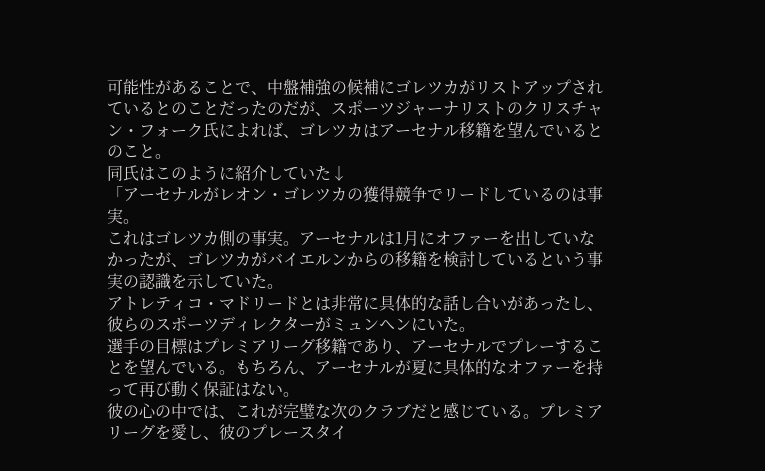可能性があることで、中盤補強の候補にゴレツカがリストアップされているとのことだったのだが、スポーツジャーナリストのクリスチャン・フォーク氏によれば、ゴレツカはアーセナル移籍を望んでいるとのこと。
同氏はこのように紹介していた↓
「アーセナルがレオン・ゴレツカの獲得競争でリードしているのは事実。
これはゴレツカ側の事実。アーセナルは1月にオファーを出していなかったが、ゴレツカがバイエルンからの移籍を検討しているという事実の認識を示していた。
アトレティコ・マドリードとは非常に具体的な話し合いがあったし、彼らのスポーツディレクターがミュンヘンにいた。
選手の目標はプレミアリーグ移籍であり、アーセナルでプレーすることを望んでいる。もちろん、アーセナルが夏に具体的なオファーを持って再び動く保証はない。
彼の心の中では、これが完璧な次のクラブだと感じている。プレミアリーグを愛し、彼のプレースタイ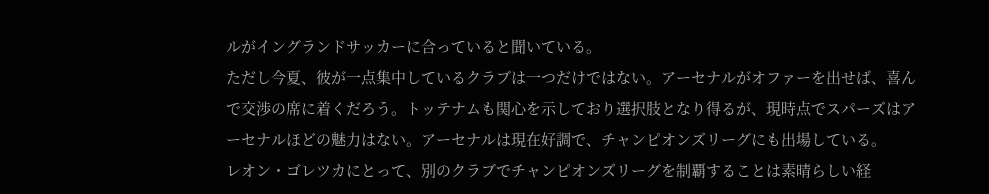ルがイングランドサッカーに合っていると聞いている。
ただし今夏、彼が一点集中しているクラブは一つだけではない。アーセナルがオファーを出せば、喜んで交渉の席に着くだろう。トッテナムも関心を示しており選択肢となり得るが、現時点でスパーズはアーセナルほどの魅力はない。アーセナルは現在好調で、チャンピオンズリーグにも出場している。
レオン・ゴレツカにとって、別のクラブでチャンピオンズリーグを制覇することは素晴らしい経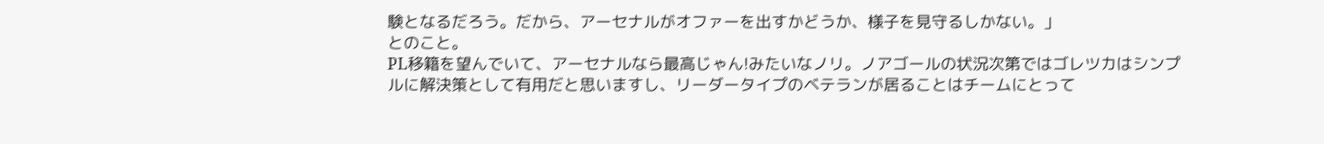験となるだろう。だから、アーセナルがオファーを出すかどうか、様子を見守るしかない。」
とのこと。
PL移籍を望んでいて、アーセナルなら最高じゃん!みたいなノリ。ノアゴールの状況次第ではゴレツカはシンプルに解決策として有用だと思いますし、リーダータイプのベテランが居ることはチームにとって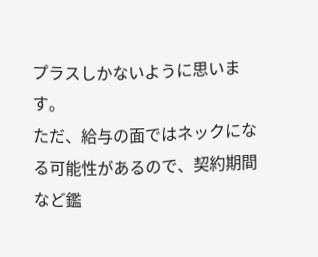プラスしかないように思います。
ただ、給与の面ではネックになる可能性があるので、契約期間など鑑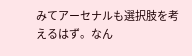みてアーセナルも選択肢を考えるはず。なん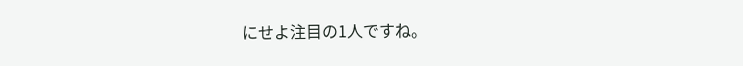にせよ注目の1人ですね。